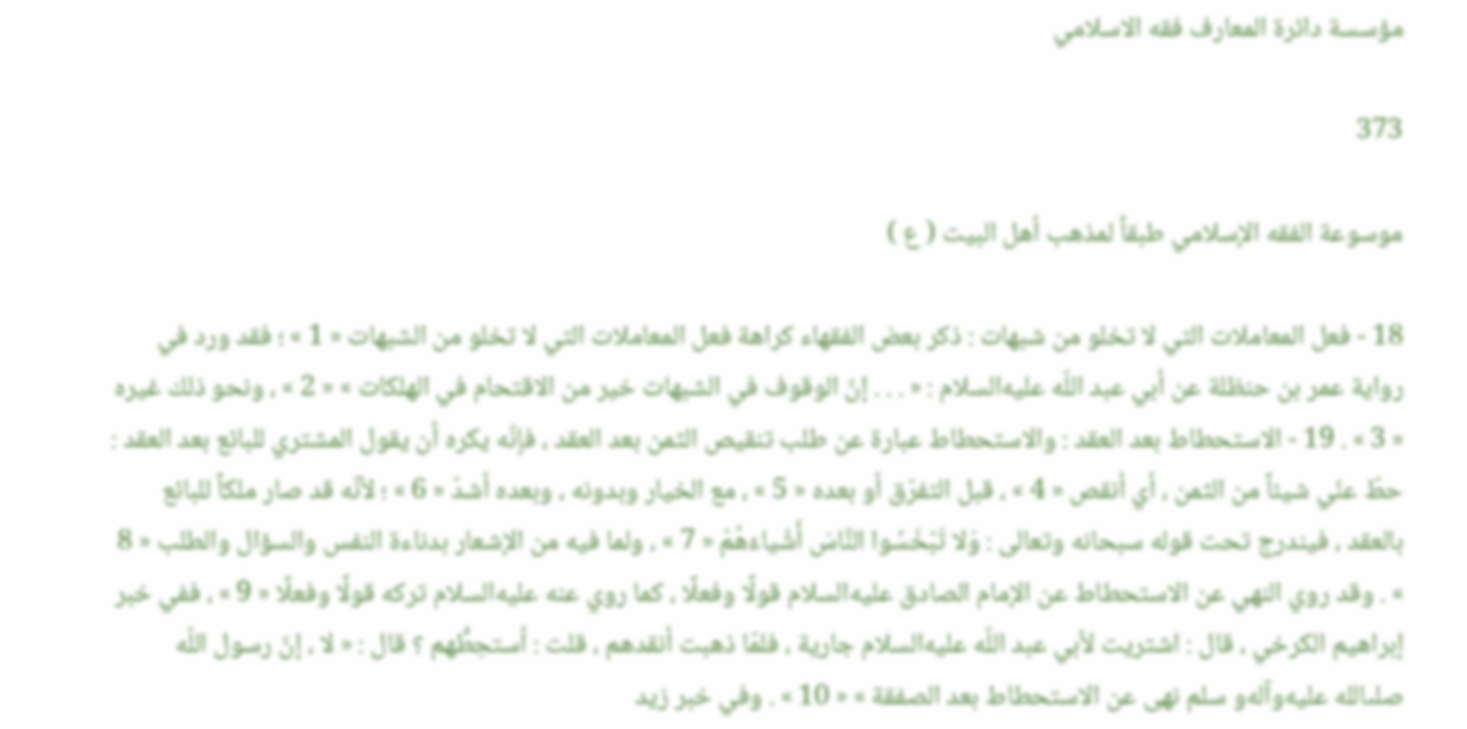مؤسسة دائرة المعارف فقه الاسلامي

373

موسوعة الفقه الإسلامي طبقاً لمذهب أهل البيت ( ع )

18 - فعل المعاملات التي لا تخلو من شبهات : ذكر بعض الفقهاء كراهة فعل المعاملات التي لا تخلو من الشبهات « 1 » ؛ فقد ورد في رواية عمر بن حنظلة عن أبي عبد اللّه عليه‌السلام : « . . . إنّ الوقوف في الشبهات خير من الاقتحام في الهلكات » « 2 » ، ونحو ذلك غيره « 3 » . 19 - الاستحطاط بعد العقد : والاستحطاط عبارة عن طلب تنقيص الثمن بعد العقد ، فإنّه يكره أن يقول المشتري للبائع بعد العقد : حطّ عنّي شيئاً من الثمن ، أي أنقص « 4 » ، قبل التفرّق أو بعده « 5 » ، مع الخيار وبدونه ، وبعده أشدّ « 6 » ؛ لأنّه قد صار ملكاً للبائع بالعقد ، فيندرج تحت قوله سبحانه وتعالى : وَلا تَبْخَسُوا النَّاسَ أَشْياءَهُمْ « 7 » ، ولما فيه من الإشعار بدناءة النفس والسؤال والطلب « 8 » . وقد روي النهي عن الاستحطاط عن الإمام الصادق عليه‌السلام قولًا وفعلًا ، كما روي عنه عليه‌السلام تركه قولًا وفعلًا « 9 » ، ففي خبر إبراهيم الكرخي ، قال : اشتريت لأبي عبد اللّه عليه‌السلام جارية ، فلمّا ذهبت أنقدهم ، قلت : أستحِطُّهم ؟ قال : « لا ، إنّ رسول اللّه صلىالله عليه‌وآله‌و سلم نهى عن الاستحطاط بعد الصفقة » « 10 » . وفي خبر زيد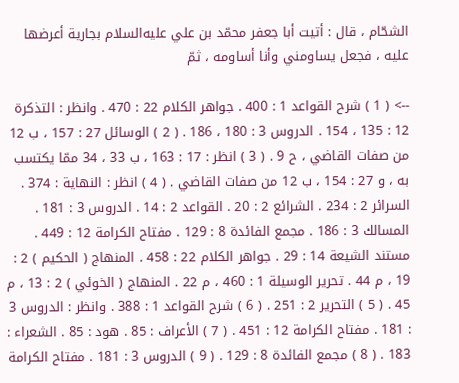الشحّام ، قال : أتيت أبا جعفر محمّد بن علي عليه‌السلام بجارية أعرضها عليه ، فجعل يساومني وأنا أساومه ، ثمّ

--> ( 1 ) شرح القواعد 1 : 400 . جواهر الكلام 22 : 470 . وانظر : التذكرة 12 : 135 ، 154 . الدروس 3 : 180 ، 186 . ( 2 ) الوسائل 27 : 157 ، ب 12 من صفات القاضي ، ح 9 . ( 3 ) انظر : 17 : 163 ، ب 33 ، 34 ممّا يكتسب به ، و 27 : 154 ، ب 12 من صفات القاضي . ( 4 ) انظر : النهاية : 374 . السرائر 2 : 234 . الشرائع 2 : 20 . القواعد 2 : 14 . الدروس 3 : 181 . المسالك 3 : 186 . مجمع الفائدة 8 : 129 . مفتاح الكرامة 12 : 449 . مستند الشيعة 14 : 29 . جواهر الكلام 22 : 458 . المنهاج ( الحكيم ) 2 : 19 ، م 44 . تحرير الوسيلة 1 : 460 ، م 22 . المنهاج ( الخوئي ) 2 : 13 ، م 45 . ( 5 ) التحرير 2 : 251 . ( 6 ) شرح القواعد 1 : 388 . وانظر : الدروس 3 : 181 . مفتاح الكرامة 12 : 451 . ( 7 ) الأعراف : 85 . هود : 85 . الشعراء : 183 . ( 8 ) مجمع الفائدة 8 : 129 . ( 9 ) الدروس 3 : 181 . مفتاح الكرامة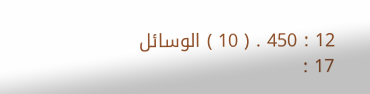12 : 450 . ( 10 ) الوسائل 17 :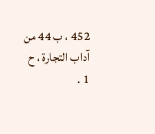452 ، ب 44 من آداب التجارة ، ح 1 .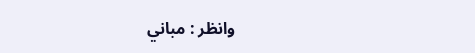وانظر : مباني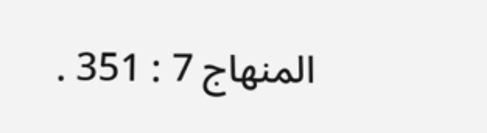المنهاج 7 : 351 .